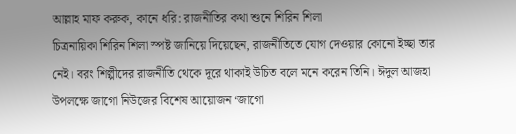আল্লাহ মাফ করুক, কানে ধরি: রাজনীতির কথা শুনে শিরিন শিলা
চিত্রনায়িকা শিরিন শিলা স্পষ্ট জানিয়ে দিয়েছেন, রাজনীতিতে যোগ দেওয়ার কোনো ইচ্ছা তার নেই। বরং শিল্পীদের রাজনীতি থেকে দূরে থাকাই উচিত বলে মনে করেন তিনি। ঈদুল আজহা উপলক্ষে জাগো নিউজের বিশেষ আয়োজন ‘জাগো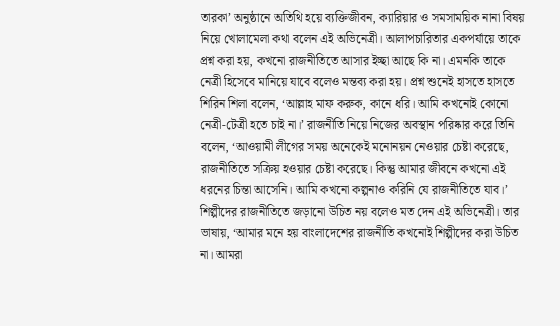তারকা’ অনুষ্ঠানে অতিথি হয়ে ব্যক্তিজীবন, ক্যারিয়ার ও সমসাময়িক নানা বিষয় নিয়ে খোলামেলা কথা বলেন এই অভিনেত্রী। আলাপচারিতার একপর্যায়ে তাকে প্রশ্ন করা হয়, কখনো রাজনীতিতে আসার ইচ্ছা আছে কি না। এমনকি তাকে নেত্রী হিসেবে মানিয়ে যাবে বলেও মন্তব্য করা হয়। প্রশ্ন শুনেই হাসতে হাসতে শিরিন শিলা বলেন, ‘আল্লাহ মাফ করুক, কানে ধরি। আমি কখনোই কোনো নেত্রী-টেত্রী হতে চাই না।’ রাজনীতি নিয়ে নিজের অবস্থান পরিষ্কার করে তিনি বলেন, ‘আওয়ামী লীগের সময় অনেকেই মনোনয়ন নেওয়ার চেষ্টা করেছে, রাজনীতিতে সক্রিয় হওয়ার চেষ্টা করেছে। কিন্তু আমার জীবনে কখনো এই ধরনের চিন্তা আসেনি। আমি কখনো কল্পনাও করিনি যে রাজনীতিতে যাব।’ শিল্পীদের রাজনীতিতে জড়ানো উচিত নয় বলেও মত দেন এই অভিনেত্রী। তার ভাষায়, ‘আমার মনে হয় বাংলাদেশের রাজনীতি কখনোই শিল্পীদের করা উচিত না। আমরা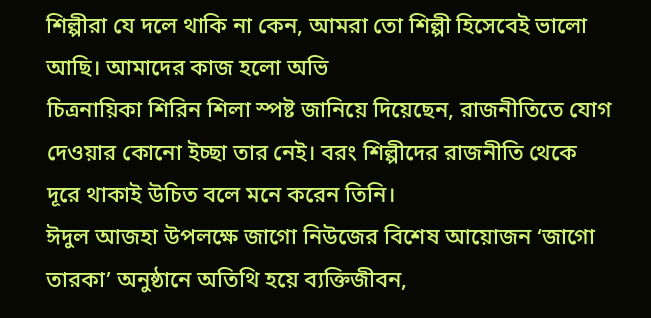শিল্পীরা যে দলে থাকি না কেন, আমরা তো শিল্পী হিসেবেই ভালো আছি। আমাদের কাজ হলো অভি
চিত্রনায়িকা শিরিন শিলা স্পষ্ট জানিয়ে দিয়েছেন, রাজনীতিতে যোগ দেওয়ার কোনো ইচ্ছা তার নেই। বরং শিল্পীদের রাজনীতি থেকে দূরে থাকাই উচিত বলে মনে করেন তিনি।
ঈদুল আজহা উপলক্ষে জাগো নিউজের বিশেষ আয়োজন ‘জাগো তারকা’ অনুষ্ঠানে অতিথি হয়ে ব্যক্তিজীবন,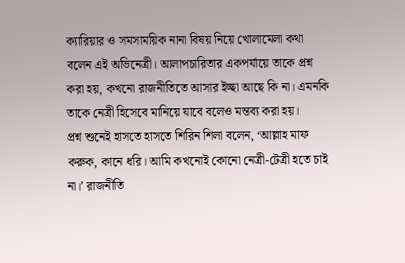ক্যারিয়ার ও সমসাময়িক নানা বিষয় নিয়ে খোলামেলা কথা বলেন এই অভিনেত্রী। আলাপচারিতার একপর্যায়ে তাকে প্রশ্ন করা হয়, কখনো রাজনীতিতে আসার ইচ্ছা আছে কি না। এমনকি তাকে নেত্রী হিসেবে মানিয়ে যাবে বলেও মন্তব্য করা হয়।
প্রশ্ন শুনেই হাসতে হাসতে শিরিন শিলা বলেন, ‘আল্লাহ মাফ করুক, কানে ধরি। আমি কখনোই কোনো নেত্রী-টেত্রী হতে চাই না।’ রাজনীতি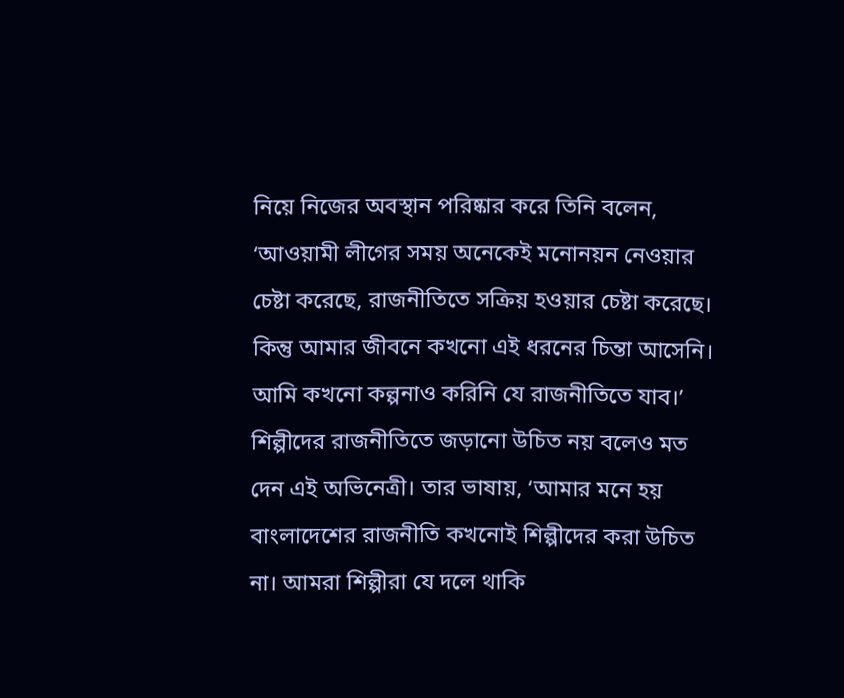নিয়ে নিজের অবস্থান পরিষ্কার করে তিনি বলেন, ‘আওয়ামী লীগের সময় অনেকেই মনোনয়ন নেওয়ার চেষ্টা করেছে, রাজনীতিতে সক্রিয় হওয়ার চেষ্টা করেছে। কিন্তু আমার জীবনে কখনো এই ধরনের চিন্তা আসেনি। আমি কখনো কল্পনাও করিনি যে রাজনীতিতে যাব।’
শিল্পীদের রাজনীতিতে জড়ানো উচিত নয় বলেও মত দেন এই অভিনেত্রী। তার ভাষায়, ‘আমার মনে হয় বাংলাদেশের রাজনীতি কখনোই শিল্পীদের করা উচিত না। আমরা শিল্পীরা যে দলে থাকি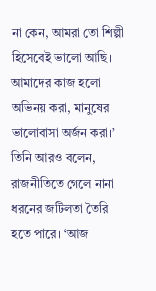না কেন, আমরা তো শিল্পী হিসেবেই ভালো আছি। আমাদের কাজ হলো অভিনয় করা, মানুষের ভালোবাসা অর্জন করা।’
তিনি আরও বলেন, রাজনীতিতে গেলে নানা ধরনের জটিলতা তৈরি হতে পারে। ‘আজ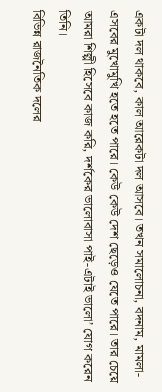একটা দল থাকবে, কাল আরেকটা দল আসবে। তখন সমালোচনা, বদনাম, মামলা-এসবের মুখোমুখি হতে হতে পারে। কেউ কেউ দেশ ছেড়েও যেতে পারে। তার চেয়ে আমরা শিল্পী হিসেবে কাজ করি, দর্শকের ভালোবাসা পাই-এটাই ভালো’ যোগ করেন তিনি।
বিভিন্ন রাজনৈতিক দলের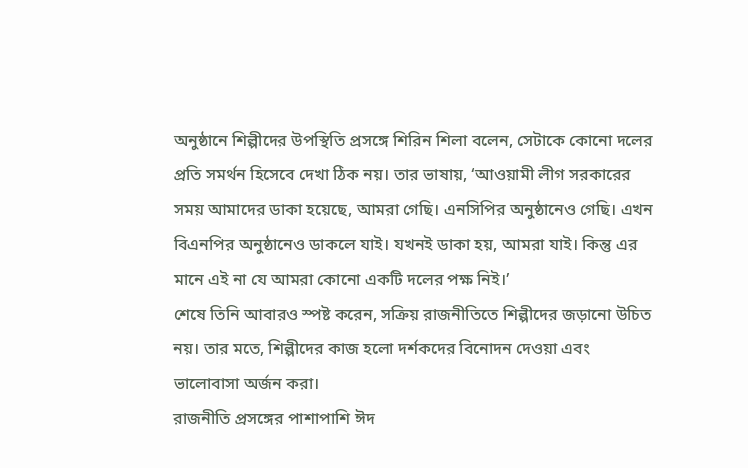অনুষ্ঠানে শিল্পীদের উপস্থিতি প্রসঙ্গে শিরিন শিলা বলেন, সেটাকে কোনো দলের প্রতি সমর্থন হিসেবে দেখা ঠিক নয়। তার ভাষায়, ‘আওয়ামী লীগ সরকারের সময় আমাদের ডাকা হয়েছে, আমরা গেছি। এনসিপির অনুষ্ঠানেও গেছি। এখন বিএনপির অনুষ্ঠানেও ডাকলে যাই। যখনই ডাকা হয়, আমরা যাই। কিন্তু এর মানে এই না যে আমরা কোনো একটি দলের পক্ষ নিই।’
শেষে তিনি আবারও স্পষ্ট করেন, সক্রিয় রাজনীতিতে শিল্পীদের জড়ানো উচিত নয়। তার মতে, শিল্পীদের কাজ হলো দর্শকদের বিনোদন দেওয়া এবং ভালোবাসা অর্জন করা।
রাজনীতি প্রসঙ্গের পাশাপাশি ঈদ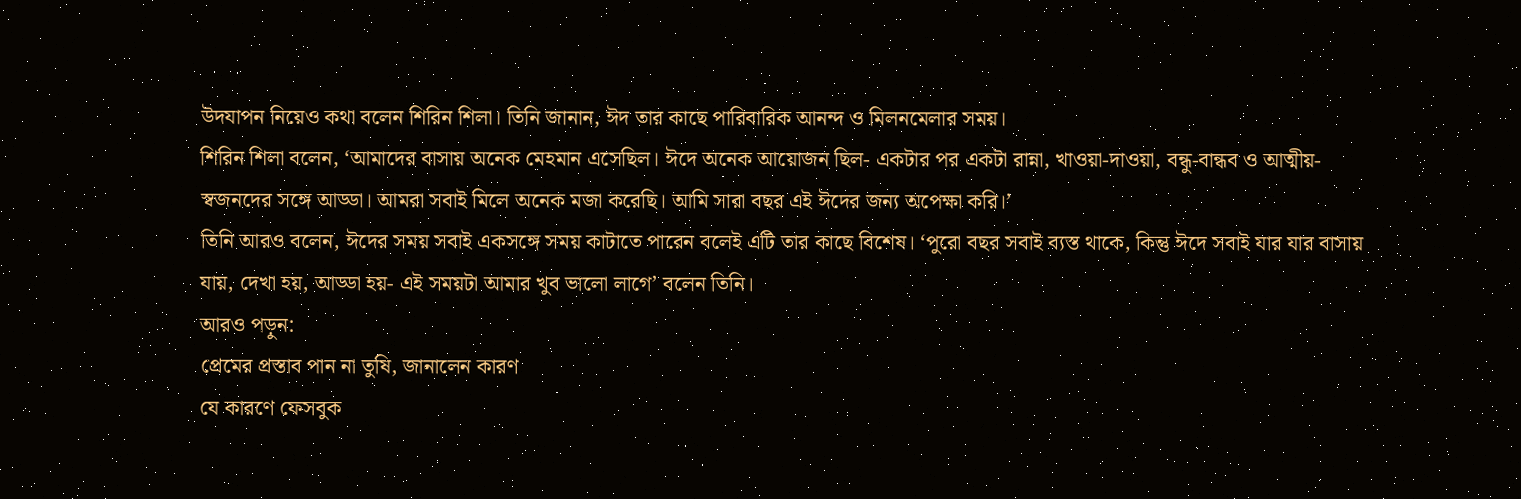উদযাপন নিয়েও কথা বলেন শিরিন শিলা। তিনি জানান, ঈদ তার কাছে পারিবারিক আনন্দ ও মিলনমেলার সময়।
শিরিন শিলা বলেন, ‘আমাদের বাসায় অনেক মেহমান এসেছিল। ঈদে অনেক আয়োজন ছিল- একটার পর একটা রান্না, খাওয়া-দাওয়া, বন্ধু-বান্ধব ও আত্মীয়-স্বজনদের সঙ্গে আড্ডা। আমরা সবাই মিলে অনেক মজা করেছি। আমি সারা বছর এই ঈদের জন্য অপেক্ষা করি।’
তিনি আরও বলেন, ঈদের সময় সবাই একসঙ্গে সময় কাটাতে পারেন বলেই এটি তার কাছে বিশেষ। ‘পুরো বছর সবাই ব্যস্ত থাকে, কিন্তু ঈদে সবাই যার যার বাসায় যায়, দেখা হয়, আড্ডা হয়- এই সময়টা আমার খুব ভালো লাগে’ বলেন তিনি।
আরও পড়ুন:
প্রেমের প্রস্তাব পান না তুষি, জানালেন কারণ
যে কারণে ফেসবুক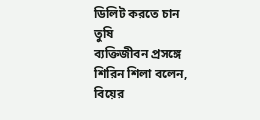ডিলিট করতে চান তুষি
ব্যক্তিজীবন প্রসঙ্গে শিরিন শিলা বলেন, বিয়ের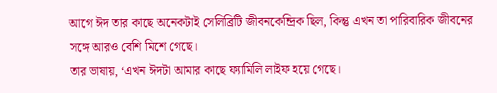আগে ঈদ তার কাছে অনেকটাই সেলিব্রিটি জীবনকেন্দ্রিক ছিল, কিন্তু এখন তা পারিবারিক জীবনের সঙ্গে আরও বেশি মিশে গেছে।
তার ভাষায়, ‘এখন ঈদটা আমার কাছে ফ্যামিলি লাইফ হয়ে গেছে।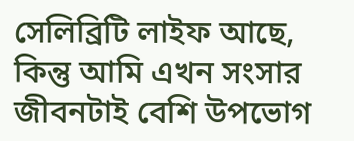সেলিব্রিটি লাইফ আছে, কিন্তু আমি এখন সংসার জীবনটাই বেশি উপভোগ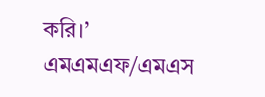করি।’
এমএমএফ/এমএস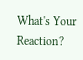What's Your Reaction?